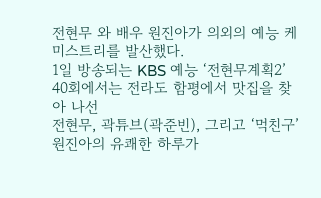전현무 와 배우 원진아가 의외의 예능 케미스트리를 발산했다.
1일 방송되는 KBS 예능 ‘전현무계획2’ 40회에서는 전라도 함평에서 맛집을 찾아 나선
전현무, 곽튜브(곽준빈), 그리고 ‘먹친구’ 원진아의 유쾌한 하루가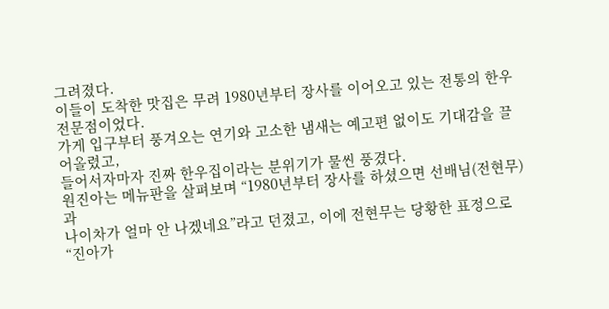그려졌다.
이들이 도착한 맛집은 무려 1980년부터 장사를 이어오고 있는 전통의 한우 전문점이었다.
가게 입구부터 풍겨오는 연기와 고소한 냄새는 예고편 없이도 기대감을 끌어올렸고,
들어서자마자 진짜 한우집이라는 분위기가 물씬 풍겼다.
원진아는 메뉴판을 살펴보며 “1980년부터 장사를 하셨으면 선배님(전현무)과
나이차가 얼마 안 나겠네요”라고 던졌고, 이에 전현무는 당황한 표정으로 “진아가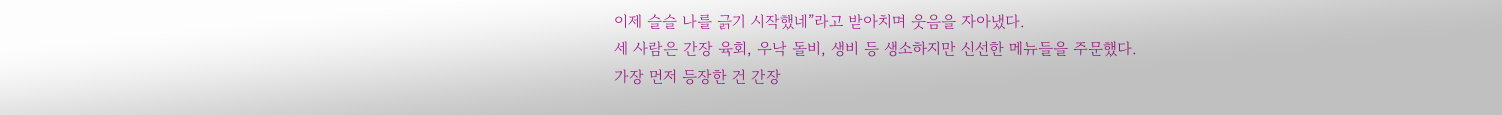이제 슬슬 나를 긁기 시작했네”라고 받아치며 웃음을 자아냈다.
세 사람은 간장 육회, 우낙 돌비, 생비 등 생소하지만 신선한 메뉴들을 주문했다.
가장 먼저 등장한 건 간장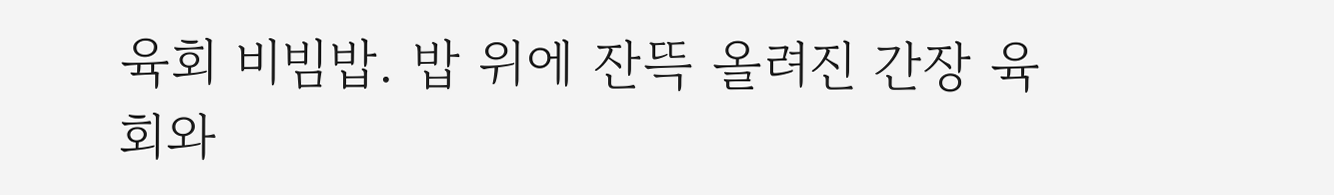육회 비빔밥. 밥 위에 잔뜩 올려진 간장 육회와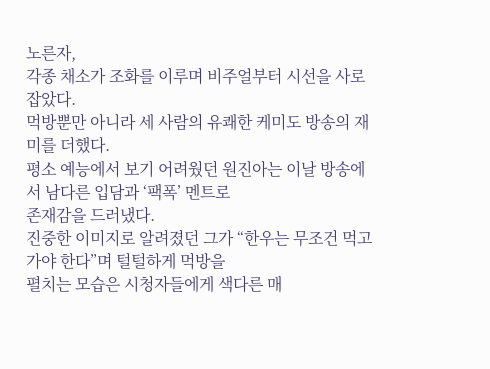노른자,
각종 채소가 조화를 이루며 비주얼부터 시선을 사로잡았다.
먹방뿐만 아니라 세 사람의 유쾌한 케미도 방송의 재미를 더했다.
평소 예능에서 보기 어려웠던 원진아는 이날 방송에서 남다른 입담과 ‘팩폭’ 멘트로
존재감을 드러냈다.
진중한 이미지로 알려졌던 그가 “한우는 무조건 먹고 가야 한다”며 털털하게 먹방을
펼치는 모습은 시청자들에게 색다른 매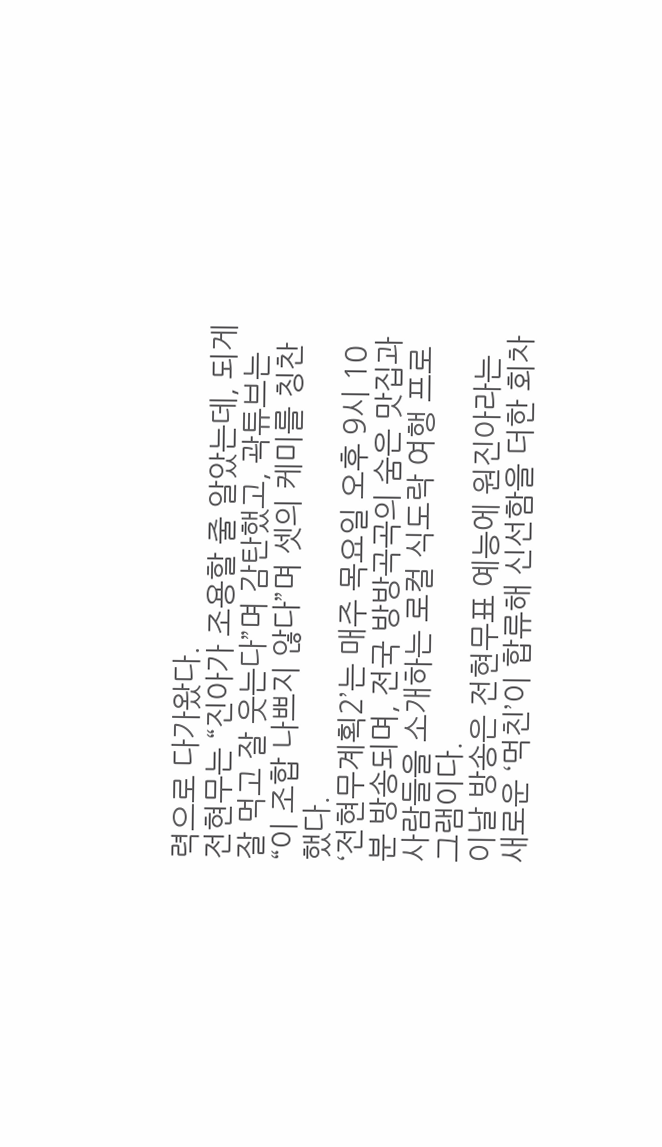력으로 다가왔다.
전현무는 “진아가 조용할 줄 알았는데, 되게 잘 먹고 잘 웃는다”며 감탄했고, 곽튜브는
“이 조합 나쁘지 않다”며 셋의 케미를 칭찬했다.
‘전현무계획2’는 매주 목요일 오후 9시 10분 방송되며, 전국 방방곡곡의 숨은 맛집과
사람들을 소개하는 로컬 식도락 여행 프로그램이다.
이날 방송은 전현무표 예능에 원진아라는 새로운 ‘먹친’이 합류해 신선함을 더한 회차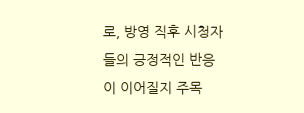로, 방영 직후 시청자들의 긍정적인 반응이 이어질지 주목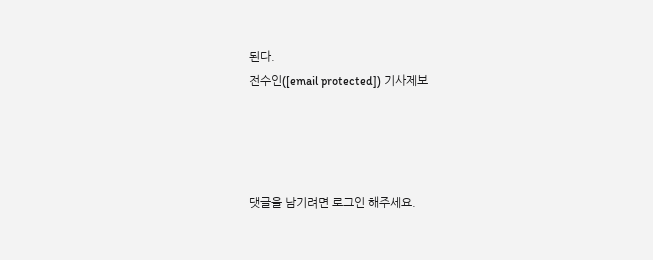된다.
전수인([email protected]) 기사제보




댓글을 남기려면 로그인 해주세요.